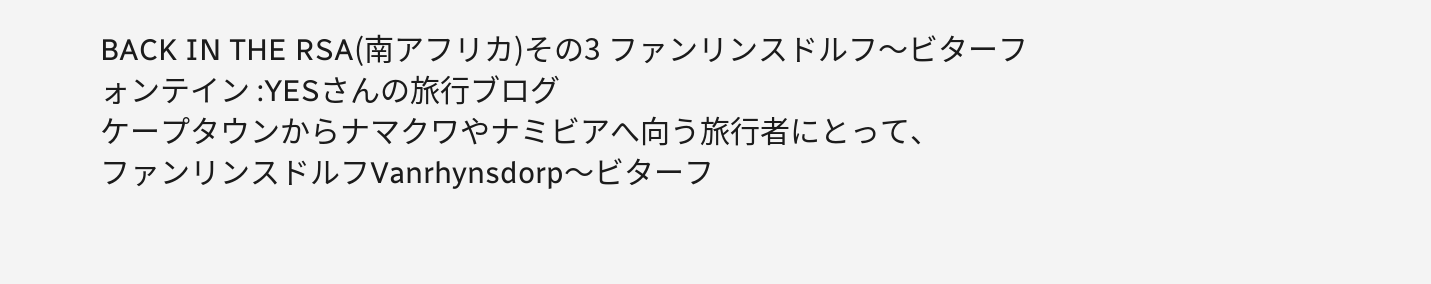BACK IN THE RSA(南アフリカ)その3 ファンリンスドルフ〜ビターフォンテイン :YESさんの旅行ブログ
ケープタウンからナマクワやナミビアへ向う旅行者にとって、
ファンリンスドルフVanrhynsdorp〜ビターフ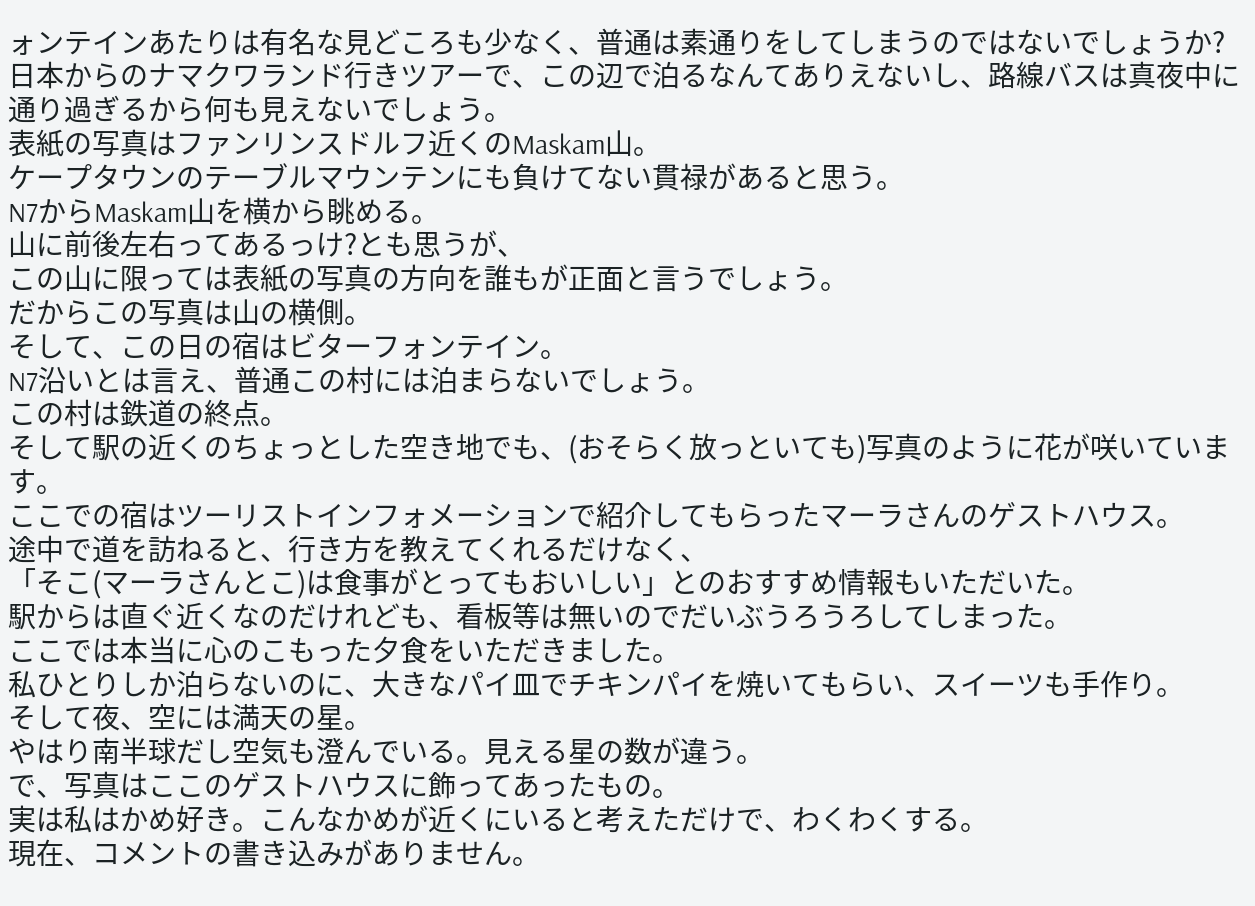ォンテインあたりは有名な見どころも少なく、普通は素通りをしてしまうのではないでしょうか?
日本からのナマクワランド行きツアーで、この辺で泊るなんてありえないし、路線バスは真夜中に通り過ぎるから何も見えないでしょう。
表紙の写真はファンリンスドルフ近くのMaskam山。
ケープタウンのテーブルマウンテンにも負けてない貫禄があると思う。
N7からMaskam山を横から眺める。
山に前後左右ってあるっけ?とも思うが、
この山に限っては表紙の写真の方向を誰もが正面と言うでしょう。
だからこの写真は山の横側。
そして、この日の宿はビターフォンテイン。
N7沿いとは言え、普通この村には泊まらないでしょう。
この村は鉄道の終点。
そして駅の近くのちょっとした空き地でも、(おそらく放っといても)写真のように花が咲いています。
ここでの宿はツーリストインフォメーションで紹介してもらったマーラさんのゲストハウス。
途中で道を訪ねると、行き方を教えてくれるだけなく、
「そこ(マーラさんとこ)は食事がとってもおいしい」とのおすすめ情報もいただいた。
駅からは直ぐ近くなのだけれども、看板等は無いのでだいぶうろうろしてしまった。
ここでは本当に心のこもった夕食をいただきました。
私ひとりしか泊らないのに、大きなパイ皿でチキンパイを焼いてもらい、スイーツも手作り。
そして夜、空には満天の星。
やはり南半球だし空気も澄んでいる。見える星の数が違う。
で、写真はここのゲストハウスに飾ってあったもの。
実は私はかめ好き。こんなかめが近くにいると考えただけで、わくわくする。
現在、コメントの書き込みがありません。